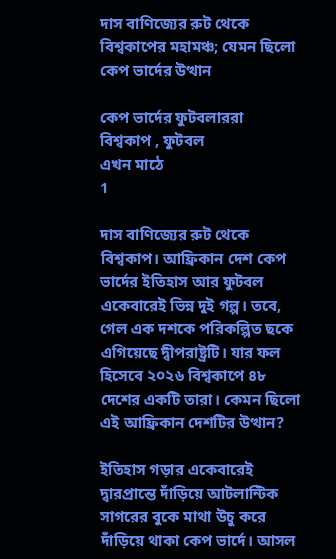দাস বাণিজ্যের রুট থেকে বিশ্বকাপের মহামঞ্চ; যেমন ছিলো কেপ ভার্দের উত্থান

কেপ ভার্দের ফুটবলাররা
বিশ্বকাপ , ফুটবল
এখন মাঠে
1

দাস বাণিজ্যের রুট থেকে বিশ্বকাপ। আফ্রিকান দেশ কেপ ভার্দের ইতিহাস আর ফুটবল একেবারেই ভিন্ন দুই গল্প। তবে, গেল এক দশকে পরিকল্পিত ছকে এগিয়েছে দ্বীপরাষ্ট্রটি। যার ফল হিসেবে ২০২৬ বিশ্বকাপে ৪৮ দেশের একটি তারা। কেমন ছিলো এই আফ্রিকান দেশটির উত্থান?

ইতিহাস গড়ার একেবারেই দ্বারপ্রান্তে দাঁড়িয়ে আটলান্টিক সাগরের বুকে মাথা উচু করে দাঁড়িয়ে থাকা কেপ ভার্দে। আসল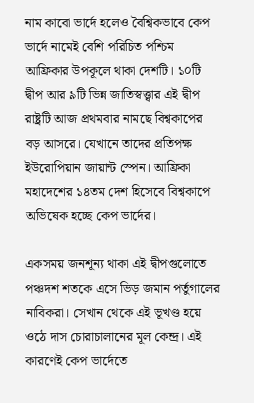নাম কাবো ভার্দে হলেও বৈশ্বিকভাবে কেপ ভার্দে নামেই বেশি পরিচিত পশ্চিম আফ্রিকার উপকূলে থাকা দেশটি। ১০টি দ্বীপ আর ৯টি ভিন্ন জাতিস্বত্ত্বার এই দ্বীপ রাষ্ট্রটি আজ প্রথমবার নামছে বিশ্বকাপের বড় আসরে। যেখানে তাদের প্রতিপক্ষ ইউরোপিয়ান জায়ান্ট স্পেন। আফ্রিকা মহাদেশের ১৪তম দেশ হিসেবে বিশ্বকাপে অভিষেক হচ্ছে কেপ ভার্দের।

একসময় জনশূন্য থাকা এই দ্বীপগুলোতে পঞ্চদশ শতকে এসে ভিড় জমান পর্তুগালের নাবিকরা। সেখান থেকে এই ভূখণ্ড হয়ে ওঠে দাস চোরাচালানের মূল কেন্দ্র। এই কারণেই কেপ ভার্দেতে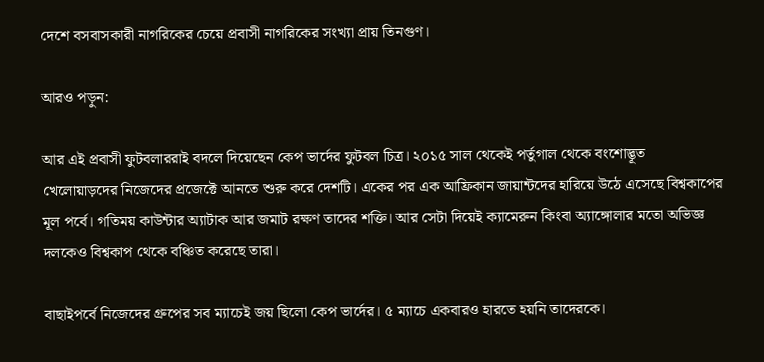দেশে বসবাসকারী নাগরিকের চেয়ে প্রবাসী নাগরিকের সংখ্যা প্রায় তিনগুণ।

আরও পড়ুন:

আর এই প্রবাসী ফুটবলাররাই বদলে দিয়েছেন কেপ ভার্দের ফুটবল চিত্র। ২০১৫ সাল থেকেই পর্তুগাল থেকে বংশোদ্ভূত খেলোয়াড়দের নিজেদের প্রজেক্টে আনতে শুরু করে দেশটি। একের পর এক আফ্রিকান জায়ান্টদের হারিয়ে উঠে এসেছে বিশ্বকাপের মূল পর্বে। গতিময় কাউন্টার অ্যাটাক আর জমাট রক্ষণ তাদের শক্তি। আর সেটা দিয়েই ক্যামেরুন কিংবা অ্যাঙ্গোলার মতো অভিজ্ঞ দলকেও বিশ্বকাপ থেকে বঞ্চিত করেছে তারা।

বাছাইপর্বে নিজেদের গ্রুপের সব ম্যাচেই জয় ছিলো কেপ ভার্দের। ৫ ম্যাচে একবারও হারতে হয়নি তাদেরকে।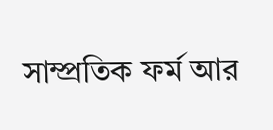সাম্প্রতিক ফর্ম আর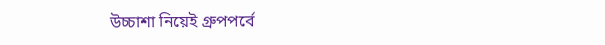উচ্চাশা নিয়েই গ্রুপপর্বে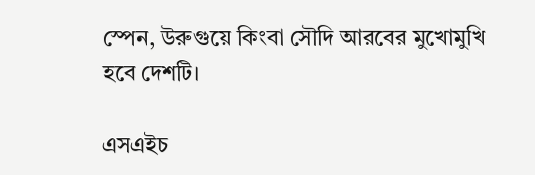স্পেন, উরুগুয়ে কিংবা সৌদি আরবের মুখোমুখি হবে দেশটি।

এসএইচ